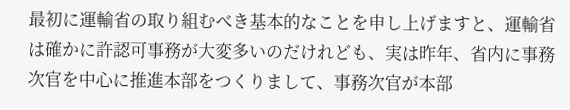最初に運輸省の取り組むべき基本的なことを申し上げますと、運輸省は確かに許認可事務が大変多いのだけれども、実は昨年、省内に事務次官を中心に推進本部をつくりまして、事務次官が本部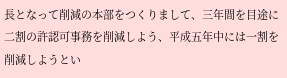長となって削減の本部をつくりまして、三年間を目途に二割の許認可事務を削減しよう、平成五年中には一割を削減しようとい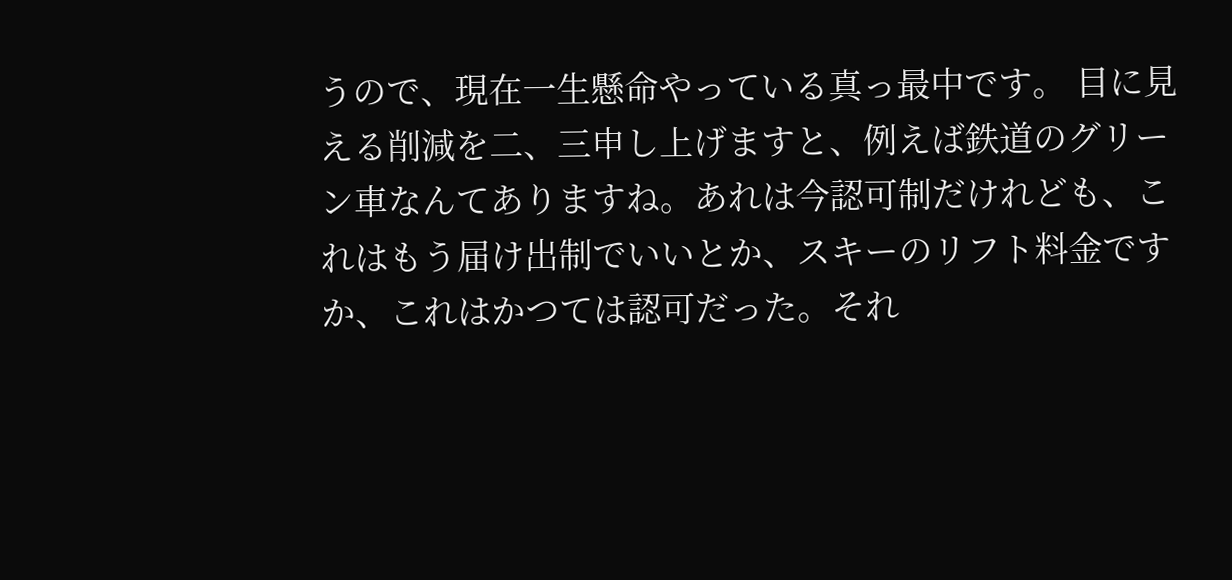うので、現在一生懸命やっている真っ最中です。 目に見える削減を二、三申し上げますと、例えば鉄道のグリーン車なんてありますね。あれは今認可制だけれども、これはもう届け出制でいいとか、スキーのリフト料金ですか、これはかつては認可だった。それ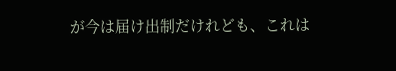が今は届け出制だけれども、これは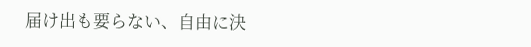届け出も要らない、自由に決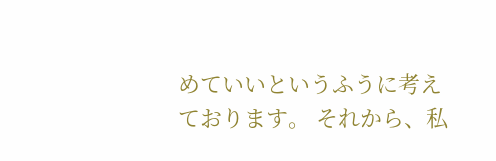めていいというふうに考えております。 それから、私